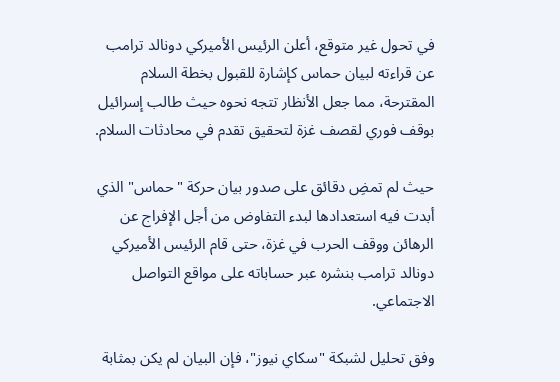في تحول غير متوقع، أعلن الرئيس الأميركي دونالد ترامب عن قراءته لبيان حماس كإشارة للقبول بخطة السلام المقترحة، مما جعل الأنظار تتجه نحوه حيث طالب إسرائيل بوقف فوري لقصف غزة لتحقيق تقدم في محادثات السلام.

حيث لم تمضِ دقائق على صدور بيان حركة "حماس" الذي أبدت فيه استعدادها لبدء التفاوض من أجل الإفراج عن الرهائن ووقف الحرب في غزة، حتى قام الرئيس الأميركي دونالد ترامب بنشره عبر حساباته على مواقع التواصل الاجتماعي.

وفق تحليل لشبكة "سكاي نيوز"، فإن البيان لم يكن بمثابة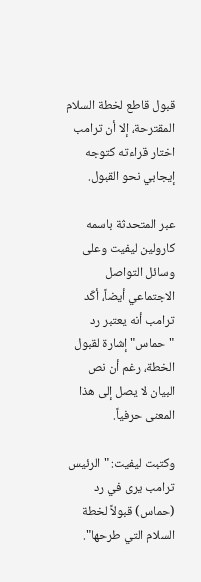قبول قاطع لخطة السلام المقترحة، إلا أن ترامب اختار قراءته كتوجه إيجابي نحو القبول.

عبر المتحدثة باسمه كارولين ليفيت وعلى وسائل التواصل الاجتماعي أيضاً، أكّد ترامب أنه يعتبر رد "حماس" إشارة لقبول الخطة، رغم أن نص البيان لا يصل إلى هذا المعنى حرفياً.

وكتبت ليفيت: "الرئيس ترامب يرى في رد (حماس) قبولاً لخطة السلام التي طرحها".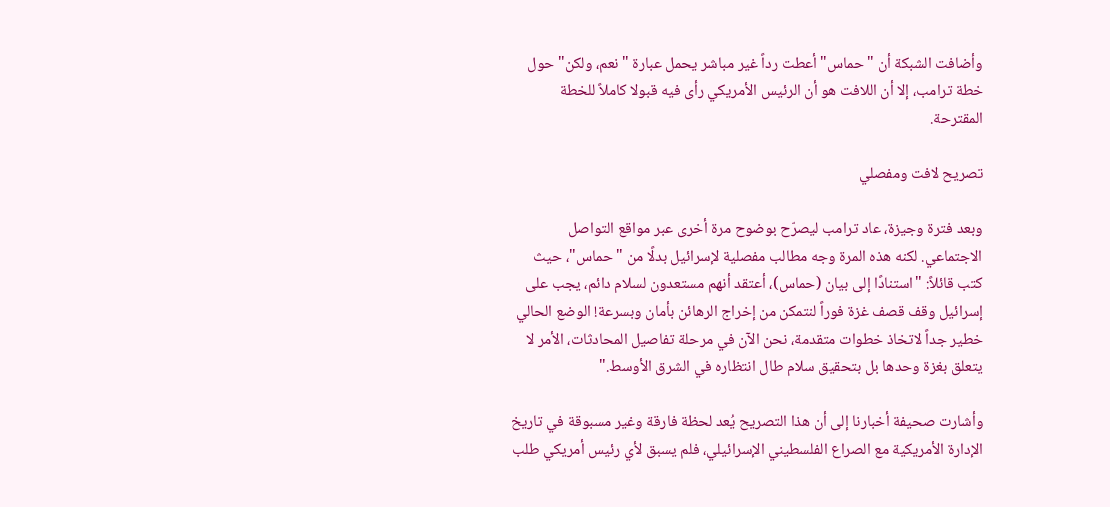وأضافت الشبكة أن "حماس" أعطت رداً غير مباشر يحمل عبارة "نعم، ولكن" حول خطة ترامب، إلا أن اللافت هو أن الرئيس الأمريكي رأى فيه قبولا كاملاً للخطة المقترحة.

تصريح لافت ومفصلي

وبعد فترة وجيزة، عاد ترامب ليصرّح بوضوح مرة أخرى عبر مواقع التواصل الاجتماعي. لكنه هذه المرة وجه مطالب مفصلية لإسرائيل بدلًا من "حماس"، حيث كتب قائلاً: "استنادًا إلى بيان (حماس)، أعتقد أنهم مستعدون لسلام دائم، يجب على إسرائيل وقف قصف غزة فوراً لنتمكن من إخراج الرهائن بأمان وبسرعة! الوضع الحالي خطير جداً لاتخاذ خطوات متقدمة، نحن الآن في مرحلة تفاصيل المحادثات، الأمر لا يتعلق بغزة وحدها بل بتحقيق سلام طال انتظاره في الشرق الأوسط."

وأشارت صحيفة أخبارنا إلى أن هذا التصريح يُعد لحظة فارقة وغير مسبوقة في تاريخ الإدارة الأمريكية مع الصراع الفلسطيني الإسرائيلي، فلم يسبق لأي رئيس أمريكي طلب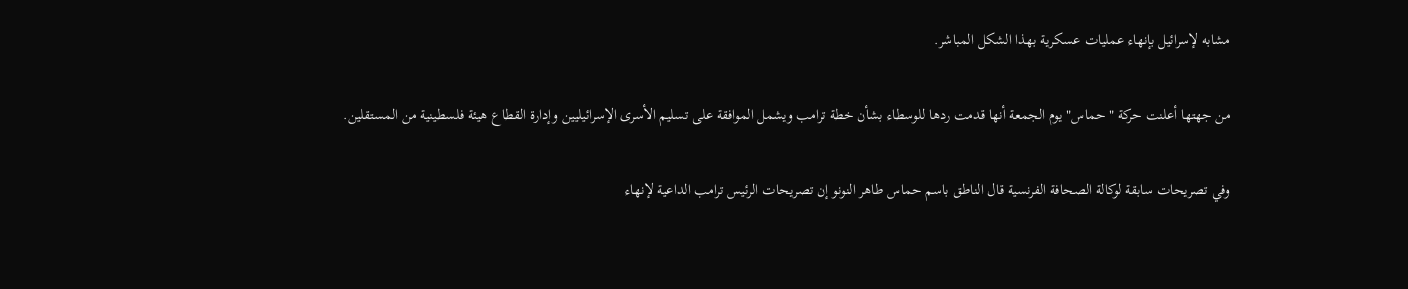مشابه لإسرائيل بإنهاء عمليات عسكرية بهذا الشكل المباشر.

من جهتها أعلنت حركة "حماس" يوم الجمعة أنها قدمت ردها للوسطاء بشأن خطة ترامب ويشمل الموافقة على تسليم الأسرى الإسرائيليين وإدارة القطاع هيئة فلسطينية من المستقلين.

وفي تصريحات سابقة لوكالة الصحافة الفرنسية قال الناطق باسم حماس طاهر النونو إن تصريحات الرئيس ترامب الداعية لإنهاء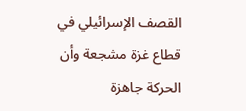القصف الإسرائيلي في قطاع غزة مشجعة وأن الحركة جاهزة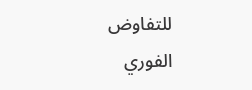للتفاوض الفوري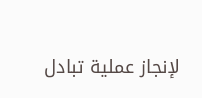لإنجاز عملية تبادل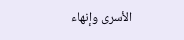الأسرى وإنهاء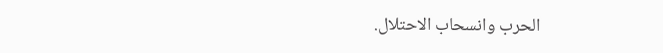الحرب وانسحاب الاحتلال.